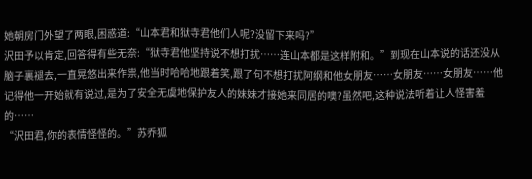她朝房门外望了两眼,困惑道:“山本君和狱寺君他们人呢?没留下来吗?”
沢田予以肯定,回答得有些无奈:“狱寺君他坚持说不想打扰……连山本都是这样附和。”到现在山本说的话还没从脑子裏褪去,一直晃悠出来作祟,他当时哈哈地跟着笑,跟了句不想打扰阿纲和他女朋友……女朋友……女朋友……他记得他一开始就有说过,是为了安全无虞地保护友人的妹妹才接她来同居的噢?虽然吧,这种说法听着让人怪害羞的……
“沢田君,你的表情怪怪的。”苏乔狐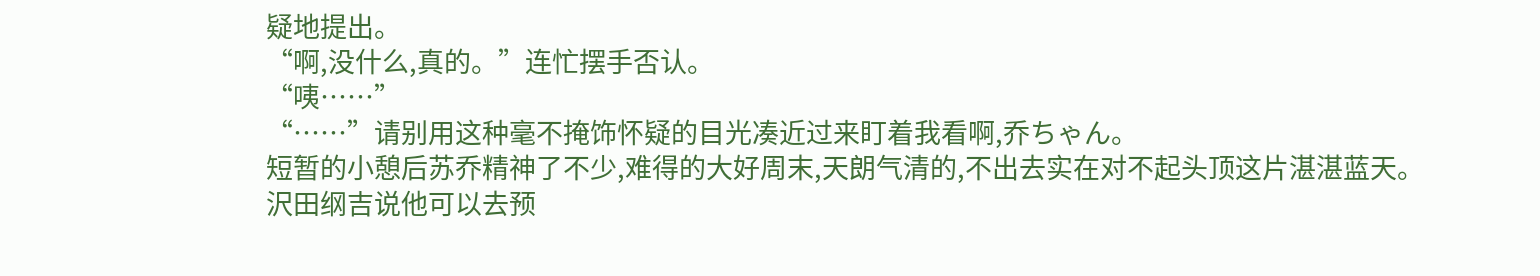疑地提出。
“啊,没什么,真的。”连忙摆手否认。
“咦……”
“……”请别用这种毫不掩饰怀疑的目光凑近过来盯着我看啊,乔ちゃん。
短暂的小憩后苏乔精神了不少,难得的大好周末,天朗气清的,不出去实在对不起头顶这片湛湛蓝天。
沢田纲吉说他可以去预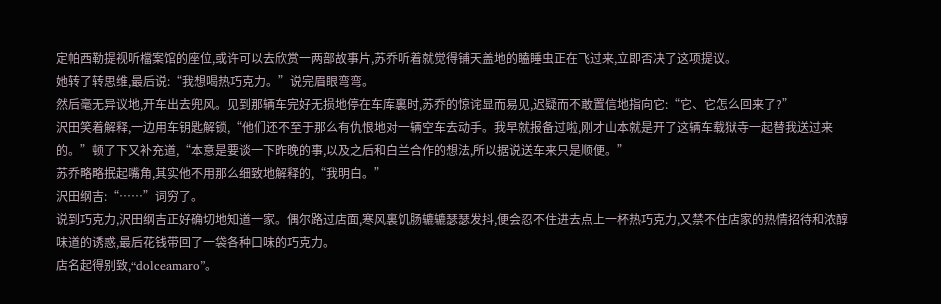定帕西勒提视听檔案馆的座位,或许可以去欣赏一两部故事片,苏乔听着就觉得铺天盖地的瞌睡虫正在飞过来,立即否决了这项提议。
她转了转思维,最后说:“我想喝热巧克力。”说完眉眼弯弯。
然后毫无异议地,开车出去兜风。见到那辆车完好无损地停在车库裏时,苏乔的惊诧显而易见,迟疑而不敢置信地指向它:“它、它怎么回来了?”
沢田笑着解释,一边用车钥匙解锁,“他们还不至于那么有仇恨地对一辆空车去动手。我早就报备过啦,刚才山本就是开了这辆车载狱寺一起替我送过来的。”顿了下又补充道,“本意是要谈一下昨晚的事,以及之后和白兰合作的想法,所以据说送车来只是顺便。”
苏乔略略抿起嘴角,其实他不用那么细致地解释的,“我明白。”
沢田纲吉:“……”词穷了。
说到巧克力,沢田纲吉正好确切地知道一家。偶尔路过店面,寒风裏饥肠辘辘瑟瑟发抖,便会忍不住进去点上一杯热巧克力,又禁不住店家的热情招待和浓醇味道的诱惑,最后花钱带回了一袋各种口味的巧克力。
店名起得别致,“dolceamaro”。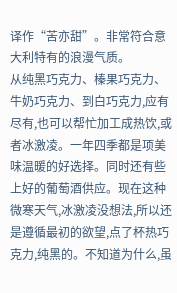译作“苦亦甜”。非常符合意大利特有的浪漫气质。
从纯黑巧克力、榛果巧克力、牛奶巧克力、到白巧克力,应有尽有,也可以帮忙加工成热饮,或者冰激凌。一年四季都是项美味温暖的好选择。同时还有些上好的葡萄酒供应。现在这种微寒天气,冰激凌没想法,所以还是遵循最初的欲望,点了杯热巧克力,纯黑的。不知道为什么,虽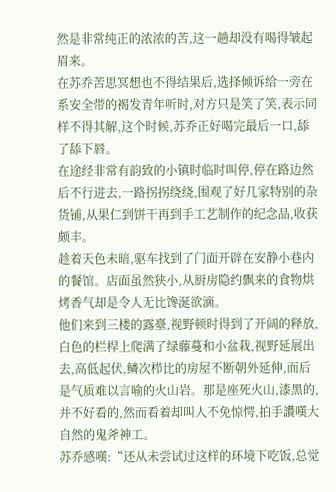然是非常纯正的浓浓的苦,这一趟却没有喝得皱起眉来。
在苏乔苦思冥想也不得结果后,选择倾诉给一旁在系安全带的褐发青年听时,对方只是笑了笑,表示同样不得其解,这个时候,苏乔正好喝完最后一口,舔了舔下唇。
在途经非常有韵致的小镇时临时叫停,停在路边然后不行进去,一路拐拐绕绕,围观了好几家特别的杂货铺,从果仁到饼干再到手工艺制作的纪念品,收获颇丰。
趁着天色未暗,驱车找到了门面开辟在安静小巷内的餐馆。店面虽然狭小,从厨房隐约飘来的食物烘烤香气却是令人无比馋涎欲滴。
他们来到三楼的露臺,视野顿时得到了开阔的释放,白色的栏桿上爬满了绿藤蔓和小盆栽,视野延展出去,高低起伏,鳞次栉比的房屋不断朝外延伸,而后是气质难以言喻的火山岩。那是座死火山,漆黑的,并不好看的,然而看着却叫人不免惊愕,拍手讚嘆大自然的鬼斧神工。
苏乔感嘆:“还从未尝试过这样的环境下吃饭,总觉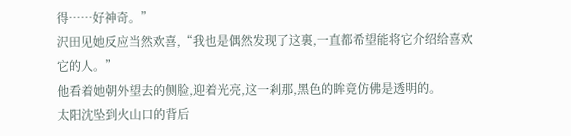得……好神奇。”
沢田见她反应当然欢喜,“我也是偶然发现了这裏,一直都希望能将它介绍给喜欢它的人。”
他看着她朝外望去的侧脸,迎着光亮,这一剎那,黑色的眸竟仿佛是透明的。
太阳沈坠到火山口的背后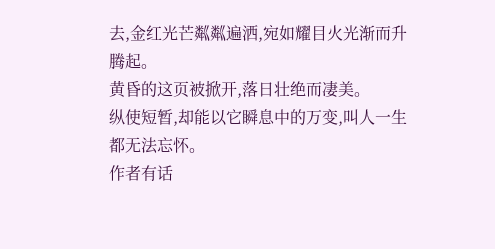去,金红光芒粼粼遍洒,宛如耀目火光渐而升腾起。
黄昏的这页被掀开,落日壮绝而凄美。
纵使短暂,却能以它瞬息中的万变,叫人一生都无法忘怀。
作者有话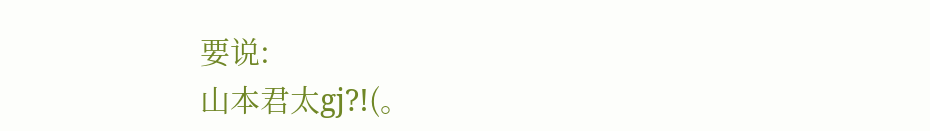要说:
山本君太gj?!(。